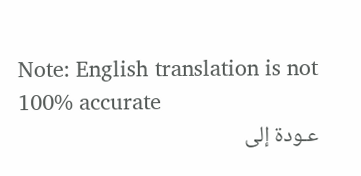Note: English translation is not 100% accurate
عـودة إلى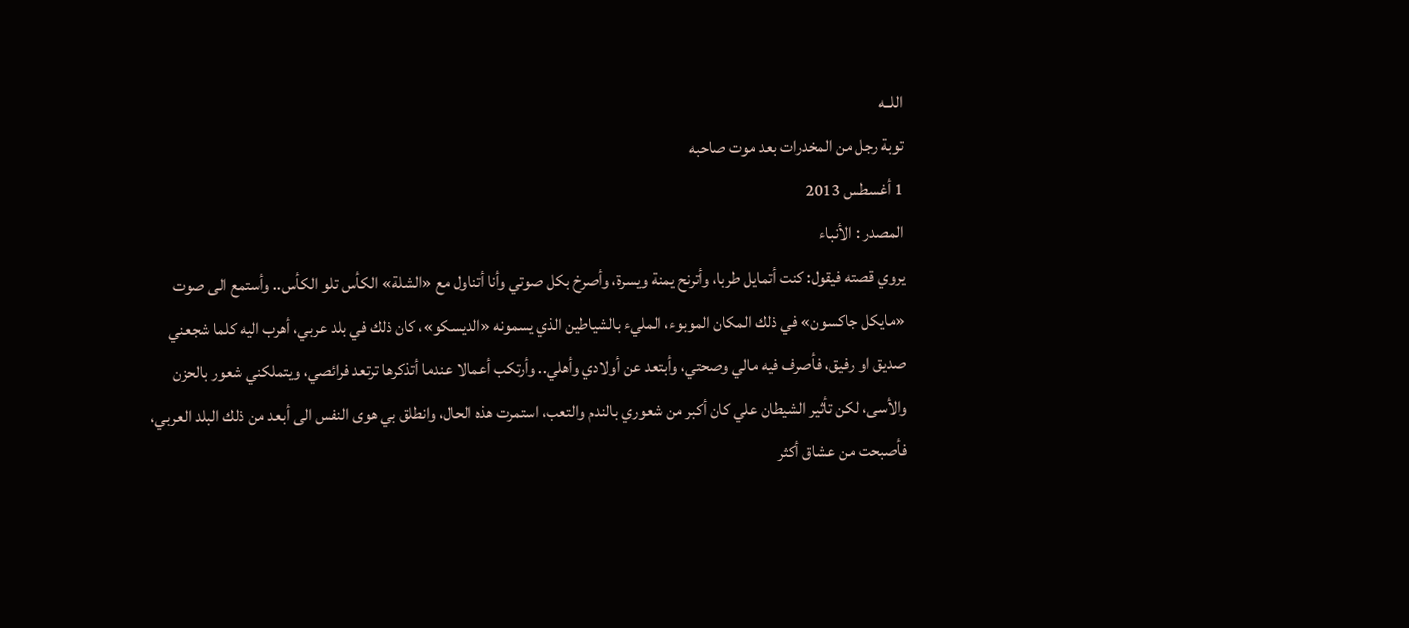اللــه
توبة رجل من المخدرات بعد موت صاحبه
1 أغسطس 2013
المصدر : الأنباء
يروي قصته فيقول: كنت أتمايل طربا، وأترنح يمنة ويسرة، وأصرخ بكل صوتي وأنا أتناول مع «الشلة» الكأس تلو الكأس.. وأستمع الى صوت «مايكل جاكسون» في ذلك المكان الموبوء، المليء بالشياطين الذي يسمونه «الديسكو»، كان ذلك في بلد عربي، أهرب اليه كلما شجعني صديق او رفيق، فأصرف فيه مالي وصحتي، وأبتعد عن أولادي وأهلي.. وأرتكب أعمالا عندما أتذكرها ترتعد فرائصي، ويتملكني شعور بالحزن والأسى، لكن تأثير الشيطان علي كان أكبر من شعوري بالندم والتعب، استمرت هذه الحال، وانطلق بي هوى النفس الى أبعد من ذلك البلد العربي، فأصبحت من عشاق أكثر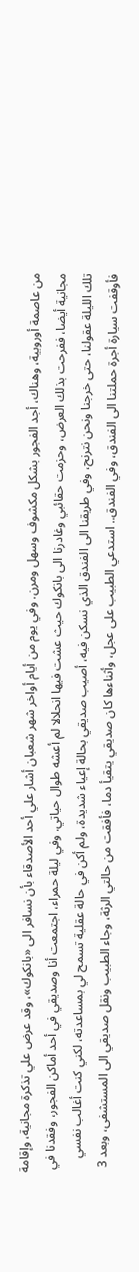من عاصمة أوروبية، وهناك، أجد الفجور بشكل مكشوف وسهل ومرن. وفي يوم من أيام أواخر شهر شعبان أشار علي أحد الأصدقاء بأن نسافر الى «بانكوك»، وقد عرض علي تذكرة مجانية، وإقامة مجانية أيضا، ففرحت بذلك العرض، وحزمت حقائبي وغادرنا الى بانكوك حيث عشت فيها انحلالا لم أعشه طوال حياتي. وفي ليلة حمراء، اجتمعت أنا وصديقي في أحد أماكن الفجور، وفقدنا في تلك الليلة عقولنا، حتى خرجنا ونحن نترنح، وفي طريقنا الى الفندق الذي نسكن فيه، أصيب صديقي بحالة إعياء شديدة، ولم أكن في حالة عقلية تسمح لي بمساعدته، لكني كنت أغالب نفسي فأوقفت سيارة أجرة حملتنا الى الفندق، وفي الفندق.. استدعي الطبيب على عجل، وأثناءها كان صديقي يتقيأ دما، فأفقت من حالتي الرثة، وجاء الطبيب ونقل صديقي الى المستشفى، وبعد 3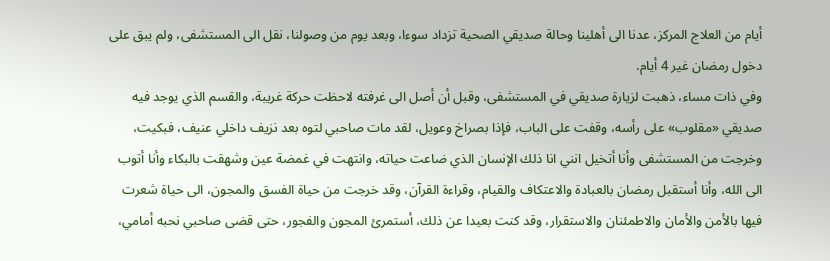أيام من العلاج المركز، عدنا الى أهلينا وحالة صديقي الصحية تزداد سوءا، وبعد يوم من وصولنا، نقل الى المستشفى، ولم يبق على دخول رمضان غير 4 أيام.
وفي ذات مساء، ذهبت لزيارة صديقي في المستشفى، وقبل أن أصل الى غرفته لاحظت حركة غريبة، والقسم الذي يوجد فيه صديقي «مقلوب» على رأسه، وقفت على الباب، فإذا بصراخ وعويل، لقد مات صاحبي لتوه بعد نزيف داخلي عنيف، فبكيت، وخرجت من المستشفى وأنا أتخيل انني انا ذلك الإنسان الذي ضاعت حياته، وانتهت في غمضة عين وشهقت بالبكاء وأنا أتوب الى الله، وأنا أستقبل رمضان بالعبادة والاعتكاف والقيام، وقراءة القرآن، وقد خرجت من حياة الفسق والمجون، الى حياة شعرت فيها بالأمن والأمان والاطمئنان والاستقرار، وقد كنت بعيدا عن ذلك، أستمرئ المجون والفجور، حتى قضى صاحبي نحبه أمامي،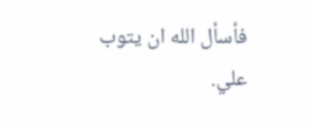فأسأل الله ان يتوب علي.